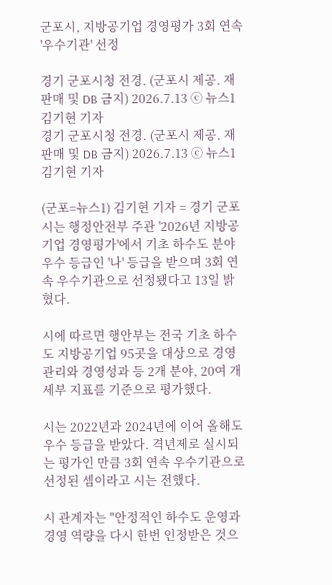군포시, 지방공기업 경영평가 3회 연속 '우수기관' 선정

경기 군포시청 전경. (군포시 제공. 재판매 및 DB 금지) 2026.7.13 ⓒ 뉴스1 김기현 기자
경기 군포시청 전경. (군포시 제공. 재판매 및 DB 금지) 2026.7.13 ⓒ 뉴스1 김기현 기자

(군포=뉴스1) 김기현 기자 = 경기 군포시는 행정안전부 주관 '2026년 지방공기업 경영평가'에서 기초 하수도 분야 우수 등급인 '나' 등급을 받으며 3회 연속 우수기관으로 선정됐다고 13일 밝혔다.

시에 따르면 행안부는 전국 기초 하수도 지방공기업 95곳을 대상으로 경영관리와 경영성과 등 2개 분야, 20여 개 세부 지표를 기준으로 평가했다.

시는 2022년과 2024년에 이어 올해도 우수 등급을 받았다. 격년제로 실시되는 평가인 만큼 3회 연속 우수기관으로 선정된 셈이라고 시는 전했다.

시 관계자는 "안정적인 하수도 운영과 경영 역량을 다시 한번 인정받은 것으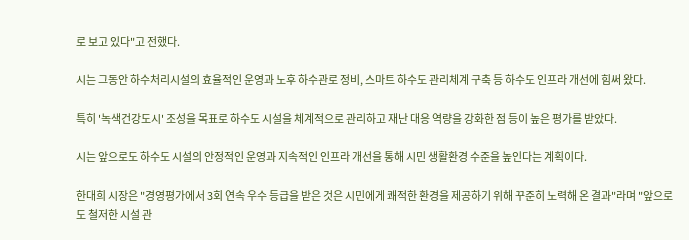로 보고 있다"고 전했다.

시는 그동안 하수처리시설의 효율적인 운영과 노후 하수관로 정비, 스마트 하수도 관리체계 구축 등 하수도 인프라 개선에 힘써 왔다.

특히 '녹색건강도시' 조성을 목표로 하수도 시설을 체계적으로 관리하고 재난 대응 역량을 강화한 점 등이 높은 평가를 받았다.

시는 앞으로도 하수도 시설의 안정적인 운영과 지속적인 인프라 개선을 통해 시민 생활환경 수준을 높인다는 계획이다.

한대희 시장은 "경영평가에서 3회 연속 우수 등급을 받은 것은 시민에게 쾌적한 환경을 제공하기 위해 꾸준히 노력해 온 결과"라며 "앞으로도 철저한 시설 관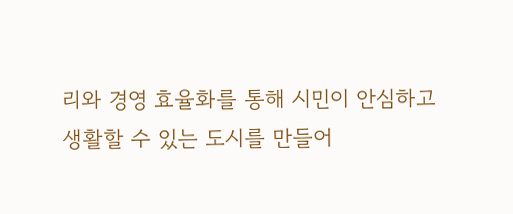리와 경영 효율화를 통해 시민이 안심하고 생활할 수 있는 도시를 만들어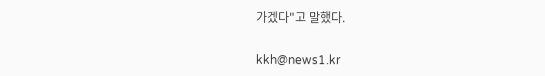가겠다"고 말했다.

kkh@news1.kr